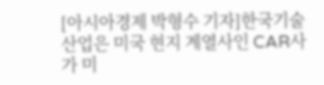[아시아경제 박형수 기자]한국기술산업은 미국 현지 계열사인 CAR사가 미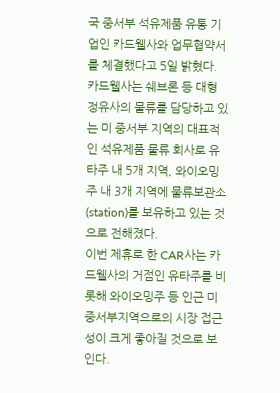국 중서부 석유제품 유통 기업인 카드웰사와 업무협약서를 체결했다고 5일 밝혔다.
카드웰사는 쉐브론 등 대형 정유사의 물류를 담당하고 있는 미 중서부 지역의 대표적인 석유제품 물류 회사로 유타주 내 5개 지역, 와이오밍주 내 3개 지역에 물류보관소(station)를 보유하고 있는 것으로 전해졌다.
이번 제휴로 한 CAR사는 카드웰사의 거점인 유타주를 비롯해 와이오밍주 등 인근 미 중서부지역으로의 시장 접근성이 크게 좋아질 것으로 보인다.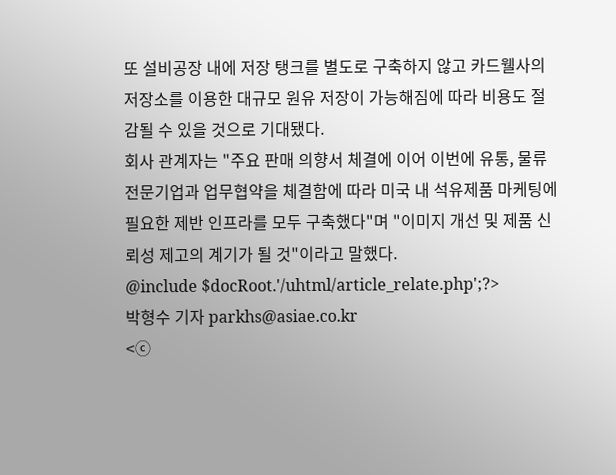또 설비공장 내에 저장 탱크를 별도로 구축하지 않고 카드웰사의 저장소를 이용한 대규모 원유 저장이 가능해짐에 따라 비용도 절감될 수 있을 것으로 기대됐다.
회사 관계자는 "주요 판매 의향서 체결에 이어 이번에 유통, 물류 전문기업과 업무협약을 체결함에 따라 미국 내 석유제품 마케팅에 필요한 제반 인프라를 모두 구축했다"며 "이미지 개선 및 제품 신뢰성 제고의 계기가 될 것"이라고 말했다.
@include $docRoot.'/uhtml/article_relate.php';?>
박형수 기자 parkhs@asiae.co.kr
<ⓒ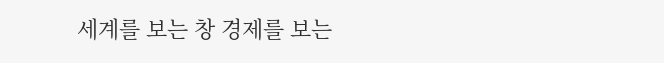세계를 보는 창 경제를 보는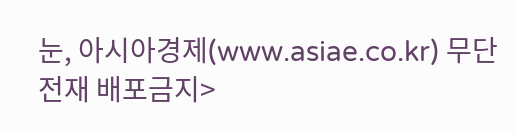눈, 아시아경제(www.asiae.co.kr) 무단전재 배포금지>